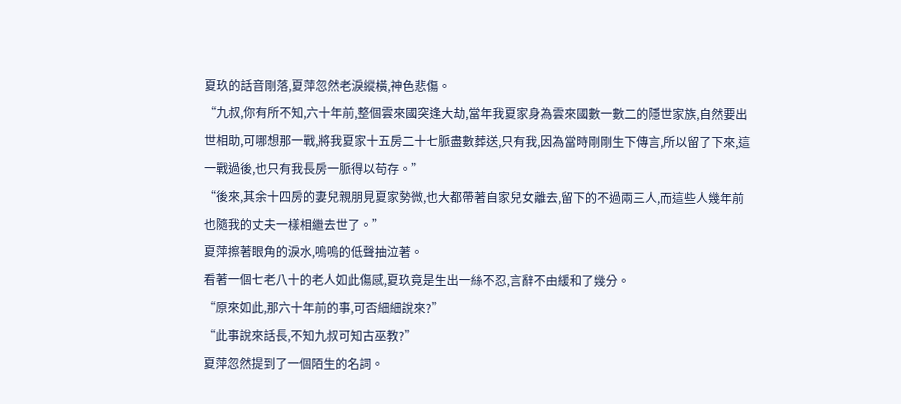夏玖的話音剛落,夏萍忽然老淚縱橫,神色悲傷。
“九叔,你有所不知,六十年前,整個雲來國突逢大劫,當年我夏家身為雲來國數一數二的隱世家族,自然要出世相助,可哪想那一戰,將我夏家十五房二十七脈盡數葬送,只有我,因為當時剛剛生下傳言,所以留了下來,這一戰過後,也只有我長房一脈得以苟存。”
“後來,其余十四房的妻兒親朋見夏家勢微,也大都帶著自家兒女離去,留下的不過兩三人,而這些人幾年前也隨我的丈夫一樣相繼去世了。”
夏萍擦著眼角的淚水,嗚嗚的低聲抽泣著。
看著一個七老八十的老人如此傷感,夏玖竟是生出一絲不忍,言辭不由緩和了幾分。
“原來如此,那六十年前的事,可否細細說來?”
“此事說來話長,不知九叔可知古巫教?”
夏萍忽然提到了一個陌生的名詞。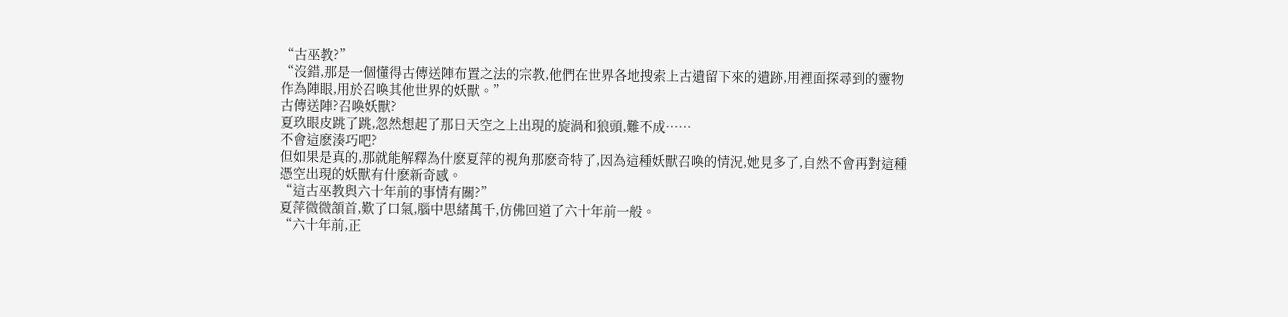“古巫教?”
“沒錯,那是一個懂得古傳送陣布置之法的宗教,他們在世界各地搜索上古遺留下來的遺跡,用裡面探尋到的靈物作為陣眼,用於召喚其他世界的妖獸。”
古傳送陣?召喚妖獸?
夏玖眼皮跳了跳,忽然想起了那日天空之上出現的旋渦和狼頭,難不成……
不會這麽湊巧吧?
但如果是真的,那就能解釋為什麽夏萍的視角那麽奇特了,因為這種妖獸召喚的情況,她見多了,自然不會再對這種憑空出現的妖獸有什麽新奇感。
“這古巫教與六十年前的事情有關?”
夏萍微微頷首,歎了口氣,腦中思緒萬千,仿佛回道了六十年前一般。
“六十年前,正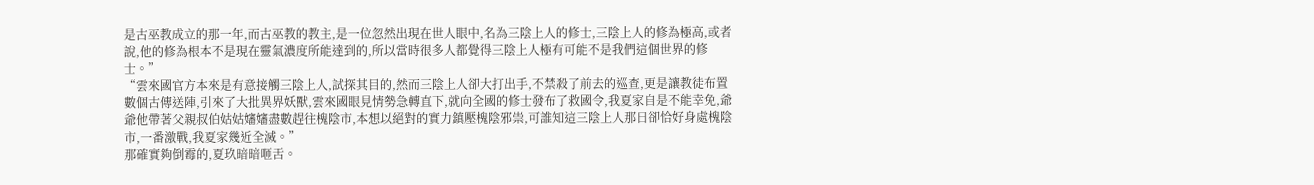是古巫教成立的那一年,而古巫教的教主,是一位忽然出現在世人眼中,名為三陰上人的修士,三陰上人的修為極高,或者說,他的修為根本不是現在靈氣濃度所能達到的,所以當時很多人都覺得三陰上人極有可能不是我們這個世界的修士。”
“雲來國官方本來是有意接觸三陰上人,試探其目的,然而三陰上人卻大打出手,不禁殺了前去的巡查,更是讓教徒布置數個古傳送陣,引來了大批異界妖獸,雲來國眼見情勢急轉直下,就向全國的修士發布了救國令,我夏家自是不能幸免,爺爺他帶著父親叔伯姑姑嬸嬸盡數趕往槐陰市,本想以絕對的實力鎮壓槐陰邪祟,可誰知這三陰上人那日卻恰好身處槐陰市,一番激戰,我夏家幾近全滅。”
那確實夠倒霉的,夏玖暗暗咂舌。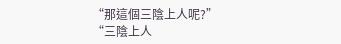“那這個三陰上人呢?”
“三陰上人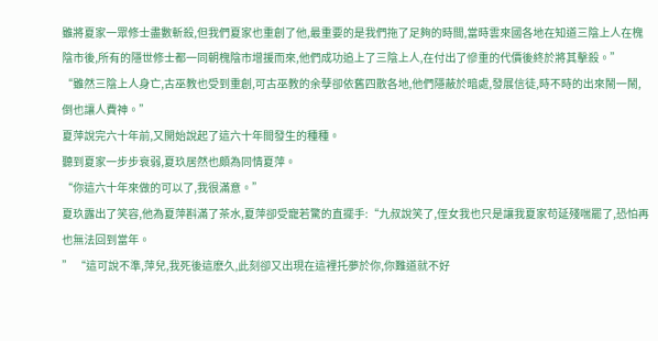雖將夏家一眾修士盡數斬殺,但我們夏家也重創了他,最重要的是我們拖了足夠的時間,當時雲來國各地在知道三陰上人在槐陰市後,所有的隱世修士都一同朝槐陰市增援而來,他們成功追上了三陰上人,在付出了慘重的代價後終於將其擊殺。”
“雖然三陰上人身亡,古巫教也受到重創,可古巫教的余孽卻依舊四散各地,他們隱蔽於暗處,發展信徒,時不時的出來鬧一鬧,倒也讓人費神。”
夏萍說完六十年前,又開始說起了這六十年間發生的種種。
聽到夏家一步步衰弱,夏玖居然也頗為同情夏萍。
“你這六十年來做的可以了,我很滿意。”
夏玖露出了笑容,他為夏萍斟滿了茶水,夏萍卻受寵若驚的直擺手:“九叔說笑了,侄女我也只是讓我夏家苟延殘喘罷了,恐怕再也無法回到當年。
” “這可說不準,萍兒,我死後這麽久,此刻卻又出現在這裡托夢於你,你難道就不好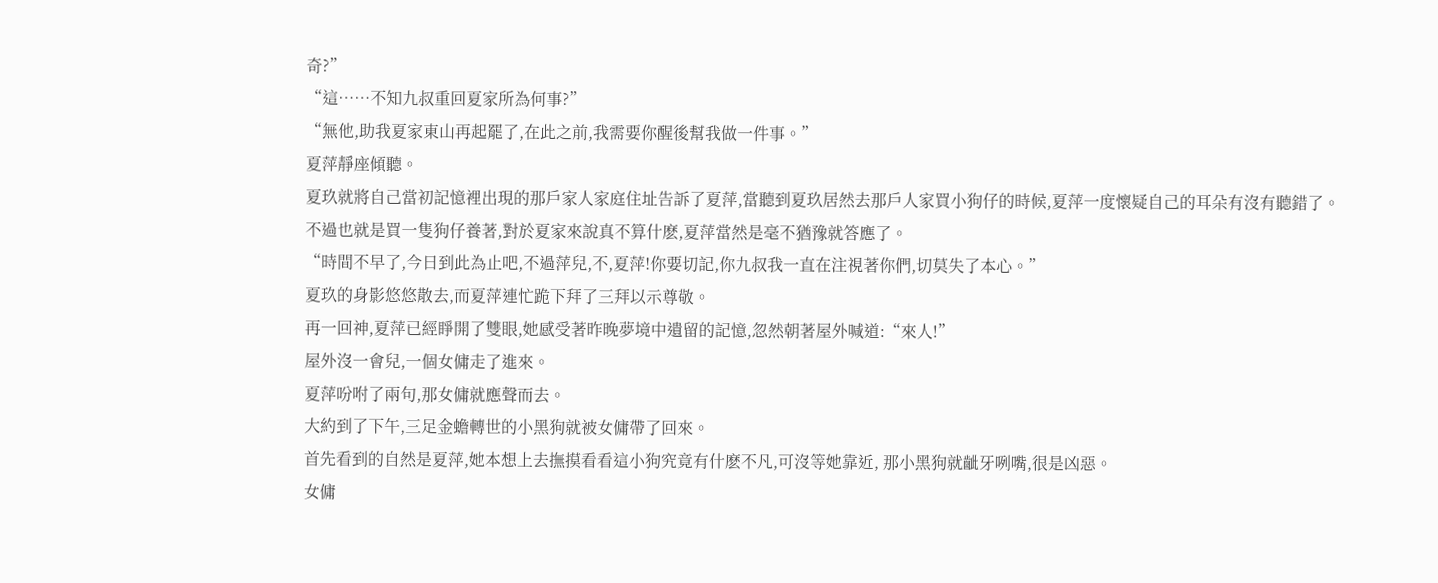奇?”
“這……不知九叔重回夏家所為何事?”
“無他,助我夏家東山再起罷了,在此之前,我需要你醒後幫我做一件事。”
夏萍靜座傾聽。
夏玖就將自己當初記憶裡出現的那戶家人家庭住址告訴了夏萍,當聽到夏玖居然去那戶人家買小狗仔的時候,夏萍一度懷疑自己的耳朵有沒有聽錯了。
不過也就是買一隻狗仔養著,對於夏家來說真不算什麽,夏萍當然是毫不猶豫就答應了。
“時間不早了,今日到此為止吧,不過萍兒,不,夏萍!你要切記,你九叔我一直在注視著你們,切莫失了本心。”
夏玖的身影悠悠散去,而夏萍連忙跪下拜了三拜以示尊敬。
再一回神,夏萍已經睜開了雙眼,她感受著昨晚夢境中遺留的記憶,忽然朝著屋外喊道:“來人!”
屋外沒一會兒,一個女傭走了進來。
夏萍吩咐了兩句,那女傭就應聲而去。
大約到了下午,三足金蟾轉世的小黑狗就被女傭帶了回來。
首先看到的自然是夏萍,她本想上去撫摸看看這小狗究竟有什麽不凡,可沒等她靠近, 那小黑狗就齜牙咧嘴,很是凶惡。
女傭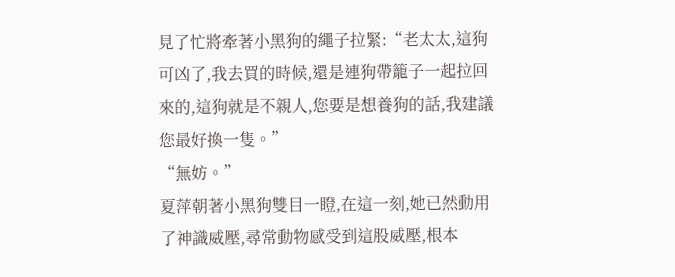見了忙將牽著小黑狗的繩子拉緊:“老太太,這狗可凶了,我去買的時候,還是連狗帶籠子一起拉回來的,這狗就是不親人,您要是想養狗的話,我建議您最好換一隻。”
“無妨。”
夏萍朝著小黑狗雙目一瞪,在這一刻,她已然動用了神識威壓,尋常動物感受到這股威壓,根本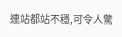連站都站不穩,可令人驚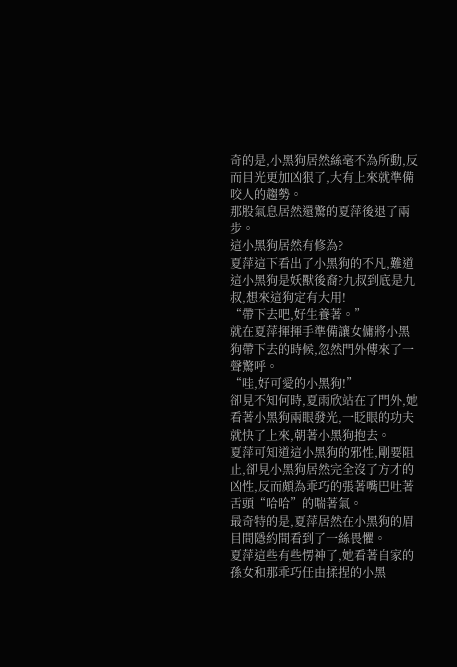奇的是,小黑狗居然絲毫不為所動,反而目光更加凶狠了,大有上來就準備咬人的趨勢。
那股氣息居然還驚的夏萍後退了兩步。
這小黑狗居然有修為?
夏萍這下看出了小黑狗的不凡,難道這小黑狗是妖獸後裔?九叔到底是九叔,想來這狗定有大用!
“帶下去吧,好生養著。”
就在夏萍揮揮手準備讓女傭將小黑狗帶下去的時候,忽然門外傳來了一聲驚呼。
“哇,好可愛的小黑狗!”
卻見不知何時,夏雨欣站在了門外,她看著小黑狗兩眼發光,一眨眼的功夫就快了上來,朝著小黑狗抱去。
夏萍可知道這小黑狗的邪性,剛要阻止,卻見小黑狗居然完全沒了方才的凶性,反而頗為乖巧的張著嘴巴吐著舌頭“哈哈”的喘著氣。
最奇特的是,夏萍居然在小黑狗的眉目間隱約間看到了一絲畏懼。
夏萍這些有些愣神了,她看著自家的孫女和那乖巧任由揉捏的小黑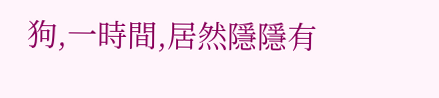狗,一時間,居然隱隱有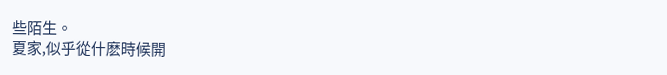些陌生。
夏家,似乎從什麽時候開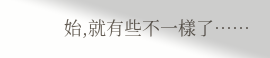始,就有些不一樣了……